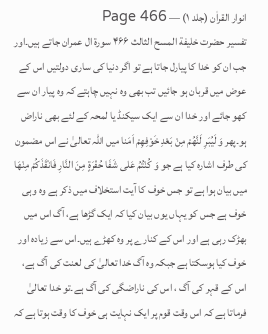انوار القراٰن (جلد ۱) — Page 466
تفسیر حضرت خلیفة المسح الثالث ۴۶۶ سورة ال عمران جاتے ہیں۔اور جب ان کو خدا کا پیارل جاتا ہے تو اگر دنیا کی ساری دولتیں اس کے عوض میں قربان ہو جائیں تب بھی وہ نہیں چاہتے کہ وہ پیار ان سے کھو جائے اور خدا ان سے ایک سیکنڈ یا لمحہ کے لئے بھی ناراض ہو۔پھر وَ لَيُبَرِ لَنَّهُمْ مِنْ بَعْدِ خَوْفِهِمْ اَمَنا میں اللہ تعالیٰ نے اس مضمون کی طرف اشارہ کیا ہے جو وَ كُنْتُمُ عَلى شَفَا حُفْرَةٍ مِنَ النَّارِ فَانْقَذَكُمْ مِنْهَا میں بیان ہوا ہے تو جس خوف کا آیت استخلاف میں ذکر ہے وہ وہی خوف ہے جس کو یہاں یوں بیان کیا کہ ایک گڑھا ہے، آگ اس میں بھڑک رہی ہے اور اس کے کنارے پر وہ کھڑے ہیں۔اس سے زیادہ اور خوف کیا ہوسکتا ہے جبکہ وہ آگ خدا تعالیٰ کی لعنت کی آگ ہے، اس کے قہر کی آگ ، اس کی ناراضگی کی آگ ہے۔تو خدا تعالیٰ فرماتا ہے کہ اس وقت قوم پر ایک نہایت ہی خوف کا وقت ہوتا ہے کہ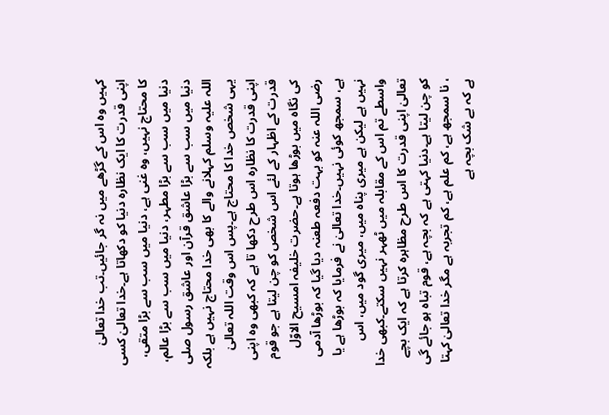کہیں وہ اس کے گڑھے میں نہ گر جائیں۔تب خدا تعالیٰ اپنی قدرت کا ایک نظارہ دنیا کو دکھاتا ہے۔خدا تعالیٰ کسی کا محتاج نہیں، وہ غنی ہے، دنیا میں سب سے بڑا متقی، دنیا میں سب سے بڑا مطہر، دنیا میں سب سے بڑا عالم، دنیا میں سب سے بڑا عاشق قرآن اور عاشق رسول صلی اللہ علیہ وسلم کہلانے والے کا بھی خدا محتاج نہیں ہے بلکہ یہی شخص خدا کا محتاج ہے۔پس اس وقت اللہ تعالیٰ اپنی قدرت کا نظارہ اس طرح دکھا تا ہے کہ کبھی وہ اپنی قدرت کے اظہار کے لئے اس شخص کو چن لیتا ہے جو قوم کی نگاہ میں بوڑھا ہوتا ہے۔حضرت خلیفہ امسیح الاوّل رضی اللہ عنہ کو بہت دفعہ طعنہ دیا گیا کہ بوڑھا آدمی ہے، سمجھ کوئی نہیں۔خدا تعالیٰ نے فرمایا کہ بوڑھا ہے یا نہیں ہے لیکن ہے میری پناہ میں، میری گود میں، اس واسطے تم اس کے مقابلہ میں ٹھہر نہیں سکتے۔کبھی خدا تعالیٰ اپنی قدرت کا اس طرح مظاہرہ کرتا ہے کہ ایک بچے کو چن لیتا ہے۔دنیا کہتی ہے کہ بچہ ہے، قوم تباہ ہو جائے گی ، نا سمجھ ہے، کم علم ہے، کم تجربہ ہے مگر خدا تعالیٰ کہتا ہے کہ بے شک بچہ ہے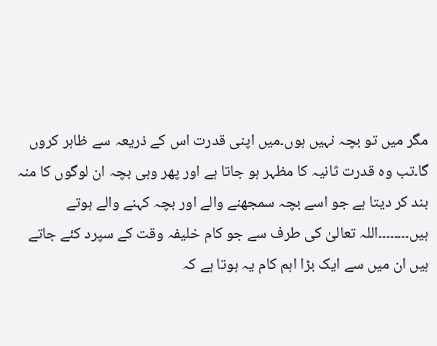مگر میں تو بچہ نہیں ہوں۔میں اپنی قدرت اس کے ذریعہ سے ظاہر کروں گا۔تب وہ قدرت ثانیہ کا مظہر ہو جاتا ہے اور پھر وہی بچہ ان لوگوں کا منہ بند کر دیتا ہے جو اسے بچہ سمجھنے والے اور بچہ کہنے والے ہوتے ہیں۔۔۔۔۔۔۔۔اللہ تعالیٰ کی طرف سے جو کام خلیفہ وقت کے سپرد کئے جاتے ہیں ان میں سے ایک بڑا اہم کام یہ ہوتا ہے کہ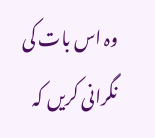وہ اس بات کی نگرانی کریں کہ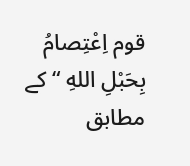قوم اِعْتِصامُ بِحَبْلِ اللهِ “ کے مطابق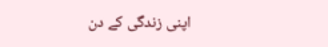اپنی زندگی کے دن